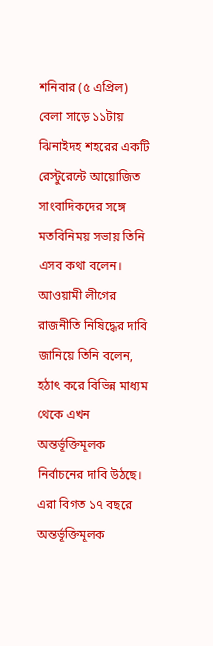শনিবার (৫ এপ্রিল) বেলা সাড়ে ১১টায় ঝিনাইদহ শহরের একটি রেস্টুরেন্টে আয়োজিত সাংবাদিকদের সঙ্গে মতবিনিময় সভায় তিনি এসব কথা বলেন।
আওয়ামী লীগের রাজনীতি নিষিদ্ধের দাবি জানিয়ে তিনি বলেন, হঠাৎ করে বিভিন্ন মাধ্যম থেকে এখন অন্তর্ভূক্তিমূলক নির্বাচনের দাবি উঠছে। এরা বিগত ১৭ বছরে অন্তর্ভূক্তিমূলক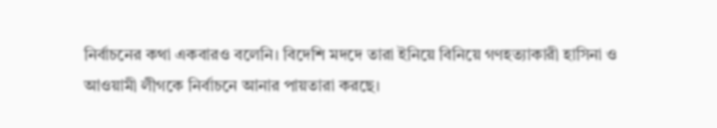নির্বাচনের কথা একবারও বলেনি। বিদেশি মদদে তারা ইনিয়ে বিনিয়ে গণহত্যাকারী হাসিনা ও আওয়ামী লীগকে নির্বাচনে আনার পায়তারা করছে।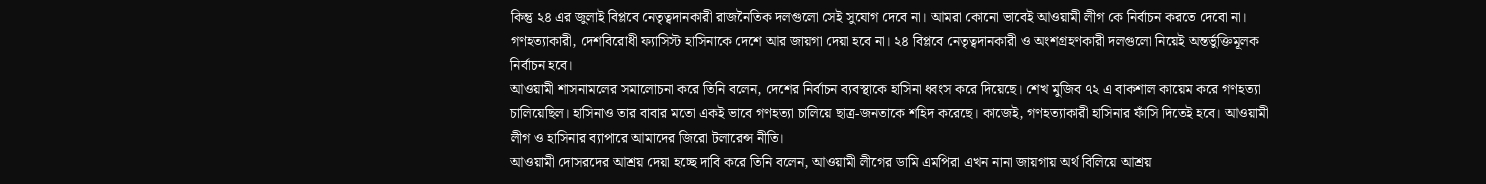কিন্তু ২৪ এর জুলাই বিপ্লবে নেতৃত্বদানকারী রাজনৈতিক দলগুলো সেই সুযোগ দেবে না। আমরা কোনো ভাবেই আওয়ামী লীগ কে নির্বাচন করতে দেবো না। গণহত্যাকারী, দেশবিরোধী ফ্যাসিস্ট হাসিনাকে দেশে আর জায়গা দেয়া হবে না। ২৪ বিপ্লবে নেতৃত্বদানকারী ও অংশগ্রহণকারী দলগুলো নিয়েই অন্তর্ভুক্তিমূলক নির্বাচন হবে।
আওয়ামী শাসনামলের সমালোচনা করে তিনি বলেন, দেশের নির্বাচন ব্যবস্থাকে হাসিনা ধ্বংস করে দিয়েছে। শেখ মুজিব ৭২ এ বাকশাল কায়েম করে গণহত্যা চালিয়েছিল। হাসিনাও তার বাবার মতো একই ভাবে গণহত্যা চালিয়ে ছাত্র-জনতাকে শহিদ করেছে। কাজেই, গণহত্যাকারী হাসিনার ফাঁসি দিতেই হবে। আওয়ামী লীগ ও হাসিনার ব্যাপারে আমাদের জিরো টলারেন্স নীতি।
আওয়ামী দোসরদের আশ্রয় দেয়া হচ্ছে দাবি করে তিনি বলেন, আওয়ামী লীগের ডামি এমপিরা এখন নানা জায়গায় অর্থ বিলিয়ে আশ্রয়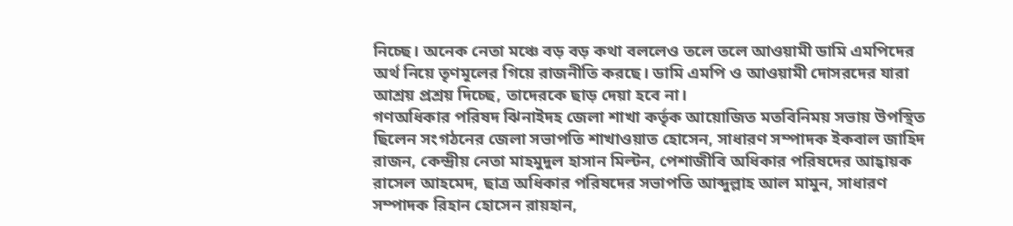নিচ্ছে। অনেক নেতা মঞ্চে বড় বড় কথা বললেও তলে তলে আওয়ামী ডামি এমপিদের অর্থ নিয়ে তৃণমূলের গিয়ে রাজনীতি করছে। ডামি এমপি ও আওয়ামী দোসরদের যারা আশ্রয় প্রশ্রয় দিচ্ছে, তাদেরকে ছাড় দেয়া হবে না।
গণঅধিকার পরিষদ ঝিনাইদহ জেলা শাখা কর্তৃক আয়োজিত মতবিনিময় সভায় উপস্থিত ছিলেন সংগঠনের জেলা সভাপতি শাখাওয়াত হোসেন, সাধারণ সম্পাদক ইকবাল জাহিদ রাজন, কেন্দ্রীয় নেতা মাহমুদুল হাসান মিল্টন, পেশাজীবি অধিকার পরিষদের আহ্বায়ক রাসেল আহমেদ, ছাত্র অধিকার পরিষদের সভাপতি আব্দুল্লাহ আল মামুন, সাধারণ সম্পাদক রিহান হোসেন রায়হান,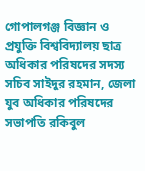গোপালগঞ্জ বিজ্ঞান ও প্রযুক্তি বিশ্ববিদ্যালয় ছাত্র অধিকার পরিষদের সদস্য সচিব সাইদুর রহমান, জেলা যুব অধিকার পরিষদের সভাপতি রকিবুল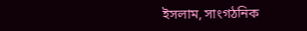ইসলাম, সাংগঠনিক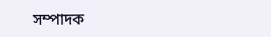সম্পাদক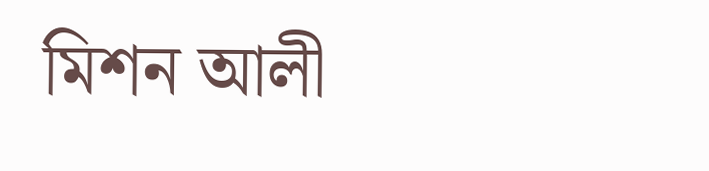মিশন আলী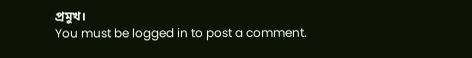প্রমুখ।
You must be logged in to post a comment.